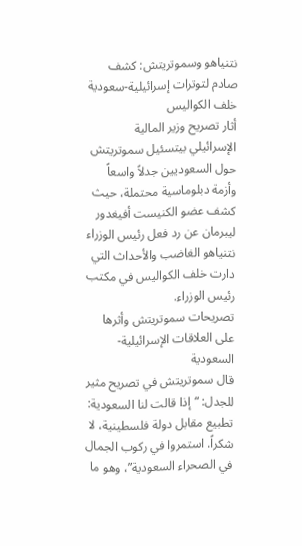نتنياهو وسموتريتش: كشف صادم لتوترات إسرائيلية-سعودية خلف الكواليس
أثار تصريح وزير المالية الإسرائيلي بيتسئيل سموتريتش حول السعوديين جدلاً واسعاً وأزمة دبلوماسية محتملة، حيث كشف عضو الكنيست أفيغدور ليبرمان عن رد فعل رئيس الوزراء نتنياهو الغاضب والأحداث التي دارت خلف الكواليس في مكتب رئيس الوزراء.
تصريحات سموتريتش وأثرها على العلاقات الإسرائيلية-السعودية
قال سموتريتش في تصريح مثير للجدل: “إذا قالت لنا السعودية: تطبيع مقابل دولة فلسطينية، لا شكراً. استمروا في ركوب الجمال في الصحراء السعودية”، وهو ما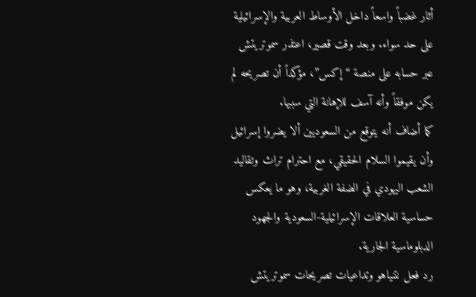أثار غضباً واسعاً داخل الأوساط العربية والإسرائيلية على حد سواء. وبعد وقت قصير، اعتذر سموتريتش عبر حسابه على منصة “إكس”، مؤكداً أن تصريحه لم يكن موفقاً وأنه آسف للإهانة التي سببها.
كما أضاف أنه يتوقع من السعوديين ألا يضروا إسرائيل وأن يقيموا السلام الحقيقي، مع احترام تراث وتقاليد الشعب اليهودي في الضفة الغربية، وهو ما يعكس حساسية العلاقات الإسرائيلية-السعودية والجهود الدبلوماسية الجارية.
رد فعل نتنياهو وتداعيات تصريحات سموتريتش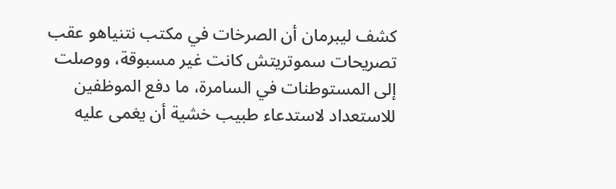كشف ليبرمان أن الصرخات في مكتب نتنياهو عقب تصريحات سموتريتش كانت غير مسبوقة، ووصلت إلى المستوطنات في السامرة، ما دفع الموظفين للاستعداد لاستدعاء طبيب خشية أن يغمى عليه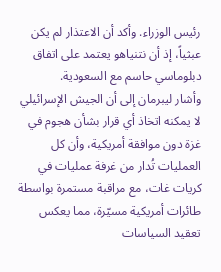رئيس الوزراء. وأكد أن الاعتذار لم يكن عبثياً، إذ أن نتنياهو يعتمد على اتفاق دبلوماسي حاسم مع السعودية.
وأشار ليبرمان إلى أن الجيش الإسرائيلي لا يمكنه اتخاذ أي قرار بشأن هجوم في غزة دون موافقة أمريكية، وأن كل العمليات تُدار من غرفة عمليات في كريات غات، مع مراقبة مستمرة بواسطة طائرات أمريكية مسيّرة، مما يعكس تعقيد السياسات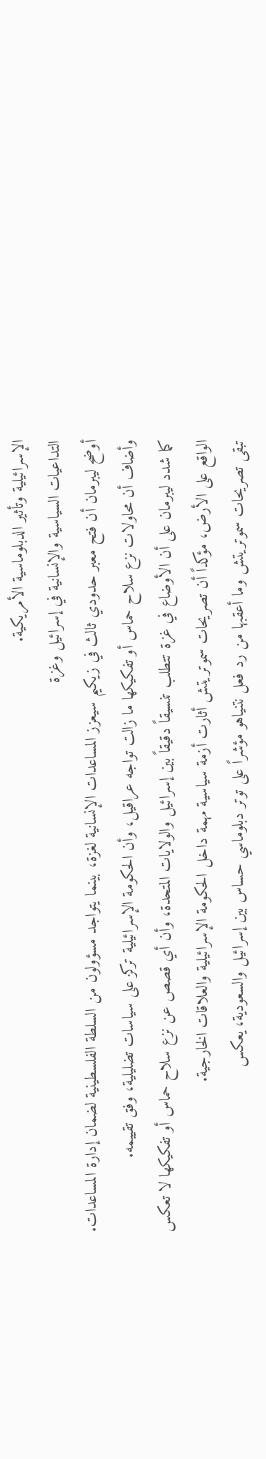الإسرائيلية وتأثير الدبلوماسية الأمريكية.
التداعيات السياسية والإنسانية في إسرائيل وغزة
أوضح ليبرمان أن فتح معبر حدودي ثالث في زيكيم سيعزز المساعدات الإنسانية لغزة، بينما يتواجد مسؤولون من السلطة الفلسطينية لضمان إدارة المساعدات. وأضاف أن محاولات نزع سلاح حماس أو تفكيكها ما زالت تواجه عراقيل، وأن الحكومة الإسرائيلية تركز على سياسات تضليلية، وفق تقييمه.
كما شدد ليبرمان على أن الأوضاع في غزة تتطلب تنسيقاً دقيقاً بين إسرائيل والولايات المتحدة، وأن أي قصص عن نزع سلاح حماس أو تفكيكها لا تعكس الواقع على الأرض، مؤكداً أن تصريحات سموتريتش أثارت أزمة سياسية مهمة داخل الحكومة الإسرائيلية والعلاقات الخارجية.
تبقى تصريحات سموتريتش وما أعقبها من رد فعل نتنياهو مؤشراً على توتر دبلوماسي حساس بين إسرائيل والسعودية، يعكس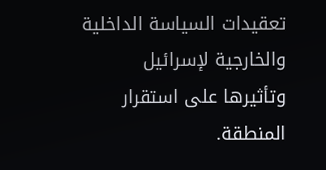تعقيدات السياسة الداخلية والخارجية لإسرائيل وتأثيرها على استقرار المنطقة.